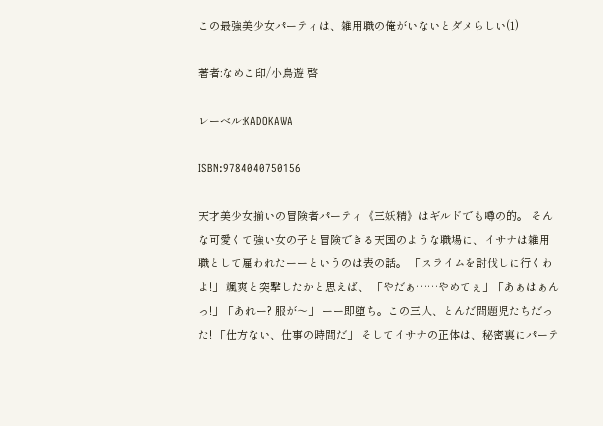この最強美少女パーティは、雑用職の俺がいないとダメらしい(1)

著者:なめこ印/小鳥遊 啓

レーベル:KADOKAWA

ISBN:9784040750156

天才美少女揃いの冒険者パーティ《三妖精》はギルドでも噂の的。 そんな可愛くて強い女の子と冒険できる天国のような職場に、イサナは雑用職として雇われたーーというのは表の話。 「スライムを討伐しに行くわよ!」 颯爽と突撃したかと思えば、 「やだぁ……やめてぇ」「あぁはぁんっ!」「あれー? 服が〜」 ーー即堕ち。この三人、とんだ問題児たちだった! 「仕方ない、仕事の時間だ」 そしてイサナの正体は、秘密裏にパーテ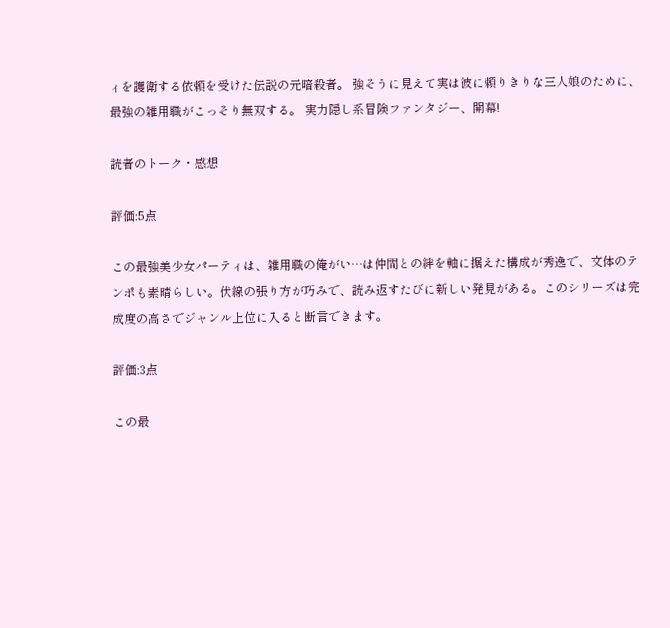ィを護衛する依頼を受けた伝説の元暗殺者。 強そうに見えて実は彼に頼りきりな三人娘のために、最強の雑用職がこっそり無双する。 実力隠し系冒険ファンタジー、開幕!

読者のトーク・感想

評価:5点

この最強美少女パーティは、雑用職の俺がい…は仲間との絆を軸に据えた構成が秀逸で、文体のテンポも素晴らしい。伏線の張り方が巧みで、読み返すたびに新しい発見がある。このシリーズは完成度の高さでジャンル上位に入ると断言できます。

評価:3点

この最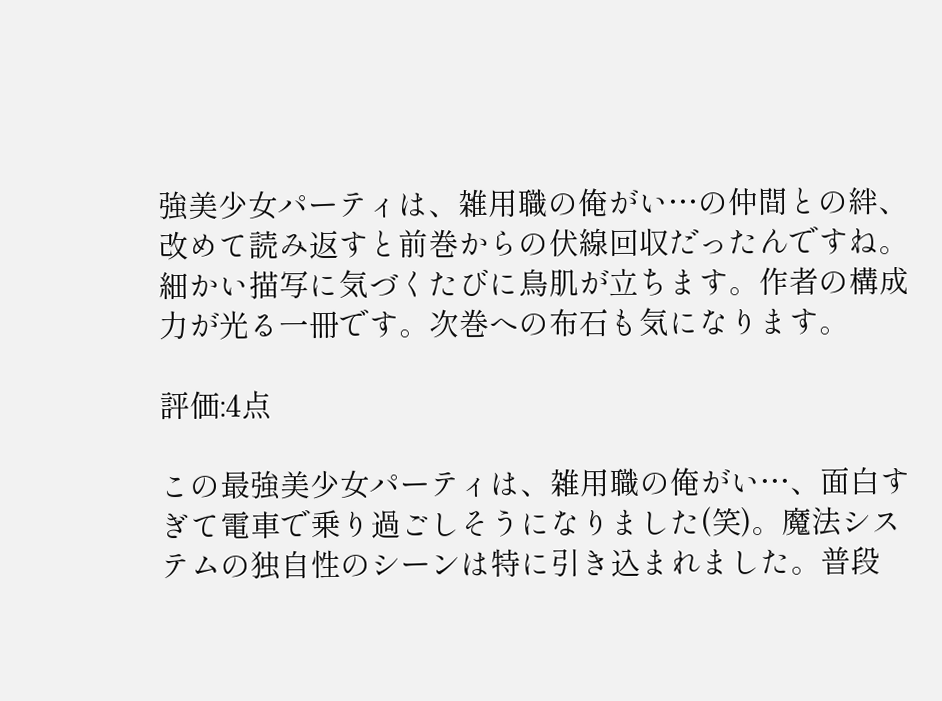強美少女パーティは、雑用職の俺がい…の仲間との絆、改めて読み返すと前巻からの伏線回収だったんですね。細かい描写に気づくたびに鳥肌が立ちます。作者の構成力が光る一冊です。次巻への布石も気になります。

評価:4点

この最強美少女パーティは、雑用職の俺がい…、面白すぎて電車で乗り過ごしそうになりました(笑)。魔法システムの独自性のシーンは特に引き込まれました。普段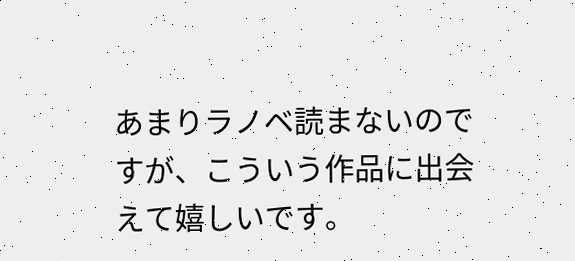あまりラノベ読まないのですが、こういう作品に出会えて嬉しいです。